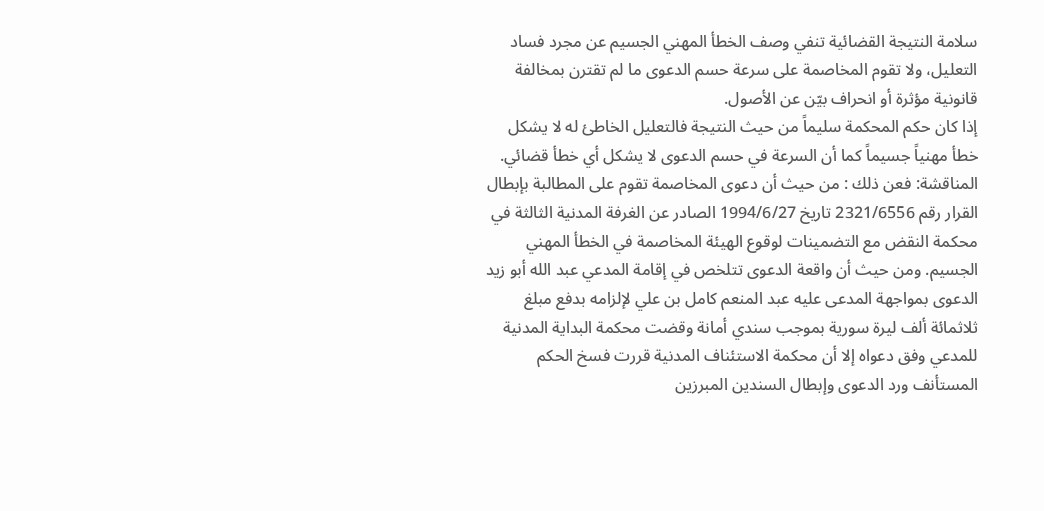سلامة النتيجة القضائية تنفي وصف الخطأ المهني الجسيم عن مجرد فساد التعليل، ولا تقوم المخاصمة على سرعة حسم الدعوى ما لم تقترن بمخالفة قانونية مؤثرة أو انحراف بيّن عن الأصول.
إذا كان حكم المحكمة سليماً من حيث النتيجة فالتعليل الخاطئ له لا يشكل خطأ مهنياً جسيماً كما أن السرعة في حسم الدعوى لا يشكل أي خطأ قضائي. المناقشة: فعن ذلك : من حيث أن دعوى المخاصمة تقوم على المطالبة بإبطال القرار رقم 2321/6556 تاريخ 1994/6/27 الصادر عن الغرفة المدنية الثالثة في محكمة النقض مع التضمينات لوقوع الهيئة المخاصمة في الخطأ المهني الجسيم. ومن حيث أن واقعة الدعوى تتلخص في إقامة المدعي عبد الله أبو زيد الدعوى بمواجهة المدعى عليه عبد المنعم كامل بن علي لإلزامه بدفع مبلغ ثلاثمائة ألف ليرة سورية بموجب سندي أمانة وقضت محكمة البداية المدنية للمدعي وفق دعواه إلا أن محكمة الاستئناف المدنية قررت فسخ الحكم المستأنف ورد الدعوى وإبطال السندين المبرزين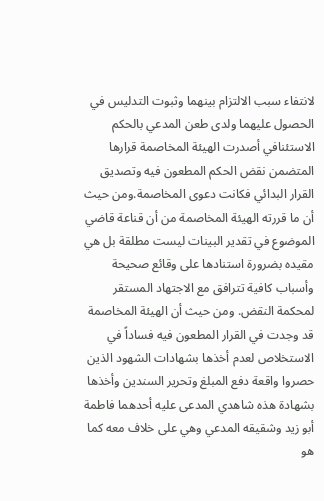لانتفاء سبب الالتزام بينهما وثبوت التدليس في الحصول عليهما ولدى طعن المدعي بالحكم الاستئنافي أصدرت الهيئة المخاصمة قرارها المتضمن نقض الحكم المطعون فيه وتصديق القرار البدائي فكانت دعوى المخاصمة.ومن حيث أن ما قررته الهيئة المخاصمة من أن قناعة قاضي الموضوع في تقدير البينات ليست مطلقة بل هي مقيده بضرورة استنادها على وقائع صحيحة وأسباب كافية تترافق مع الاجتهاد المستقر لمحكمة النقض. ومن حيث أن الهيئة المخاصمة قد وجدت في القرار المطعون فيه فساداً في الاستخلاص لعدم أخذها بشهادات الشهود الذين حصروا واقعة دفع المبلغ وتحرير السندين وأخذها بشهادة هذه شاهدي المدعى عليه أحدهما فاطمة أبو زيد وشقيقه المدعي وهي على خلاف معه كما هو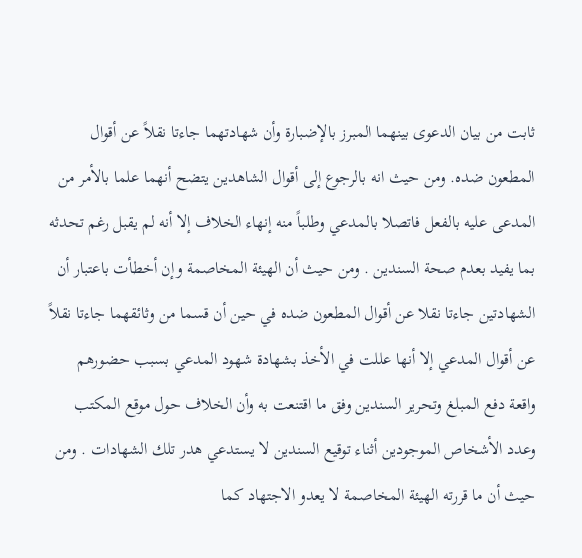ثابت من بيان الدعوى بينهما المبرز بالإضبارة وأن شهادتهما جاءتا نقلاً عن أقوال المطعون ضده. ومن حيث انه بالرجوع إلى أقوال الشاهدين يتضح أنهما علما بالأمر من المدعى عليه بالفعل فاتصلا بالمدعي وطلباً منه إنهاء الخلاف إلا أنه لم يقبل رغم تحدثه بما يفيد بعدم صحة السندين . ومن حيث أن الهيئة المخاصمة وإن أخطأت باعتبار أن الشهادتين جاءتا نقلا عن أقوال المطعون ضده في حين أن قسما من وثائقهما جاءتا نقلاً عن أقوال المدعي إلا أنها عللت في الأخذ بشهادة شهود المدعي بسبب حضورهم واقعة دفع المبلغ وتحرير السندين وفق ما اقتنعت به وأن الخلاف حول موقع المكتب وعدد الأشخاص الموجودين أثناء توقيع السندين لا يستدعي هدر تلك الشهادات . ومن حيث أن ما قررته الهيئة المخاصمة لا يعدو الاجتهاد كما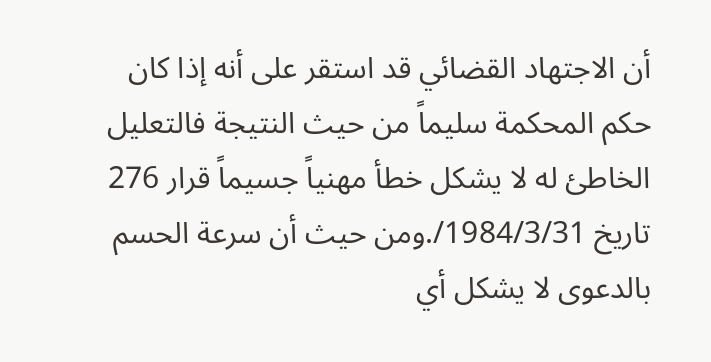أن الاجتهاد القضائي قد استقر على أنه إذا كان حكم المحكمة سليماً من حيث النتيجة فالتعليل الخاطئ له لا يشكل خطأ مهنياً جسيماً قرار 276 تاريخ 1984/3/31/.ومن حيث أن سرعة الحسم بالدعوى لا يشكل أي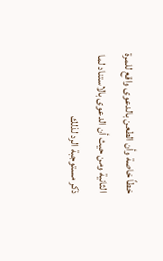خطاً خاصة وأن الطعن بالدعوى واقع للمرة الثانية ومن حيث أن الدعوى بالاستناد لما ذكر مستوجبة الرد لذلك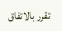تقرر بالاتفاق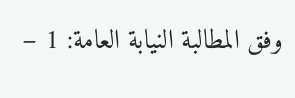وفق المطالبة النيابة العامة: 1 –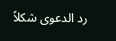رد الدعوى شكلاً